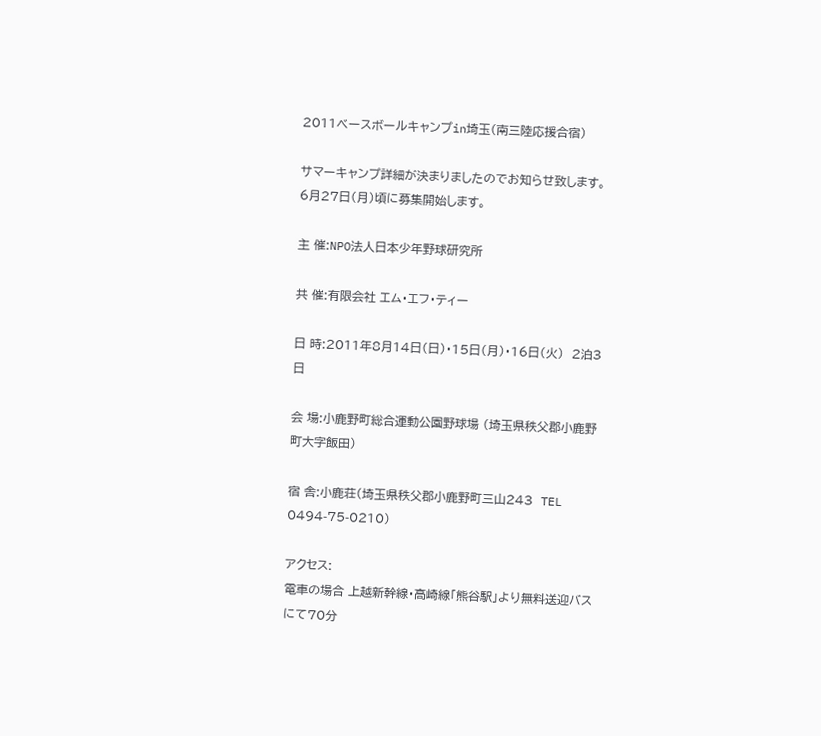2011ベースボールキャンプin埼玉(南三陸応援合宿)

サマーキャンプ詳細が決まりましたのでお知らせ致します。
6月27日(月)頃に募集開始します。

主 催:NPO法人日本少年野球研究所

共 催:有限会社 エム・エフ・ティー

日 時:2011年8月14日(日)・15日(月)・16日(火)  2泊3日

会 場:小鹿野町総合運動公園野球場 (埼玉県秩父郡小鹿野町大字飯田)

宿 舎:小鹿荘(埼玉県秩父郡小鹿野町三山243  TEL 0494-75-0210)

アクセス:
電車の場合 上越新幹線・高崎線「熊谷駅」より無料送迎バスにて70分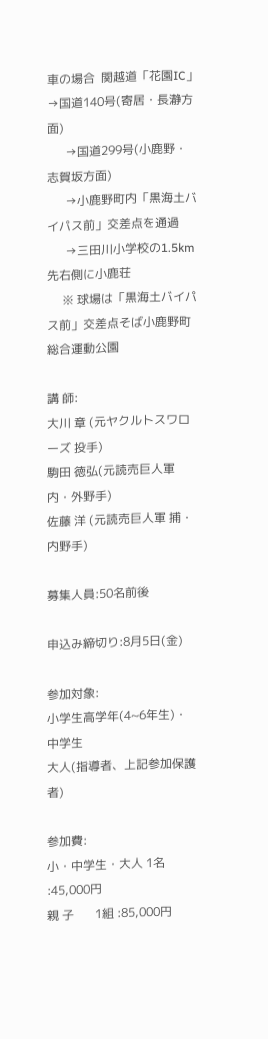車の場合  関越道「花園IC」→国道140号(寄居・長瀞方面)
      →国道299号(小鹿野・志賀坂方面)
      →小鹿野町内「黒海土バイパス前」交差点を通過
      →三田川小学校の1.5km先右側に小鹿荘
     ※ 球場は「黒海土バイパス前」交差点そば小鹿野町総合運動公園

講 師:
大川 章 (元ヤクルトスワローズ 投手)
駒田 徳弘(元読売巨人軍 内・外野手)
佐藤 洋 (元読売巨人軍 捕・内野手)

募集人員:50名前後

申込み締切り:8月5日(金)

参加対象:
小学生高学年(4~6年生)・中学生
大人(指導者、上記参加保護者)

参加費:
小・中学生・大人 1名 :45,000円
親 子       1組 :85,000円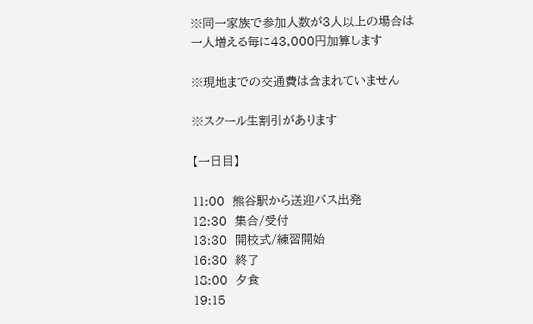※同一家族で参加人数が3人以上の場合は
一人増える毎に43,000円加算します

※現地までの交通費は含まれていません

※スクール生割引があります

【一日目】

11:00  熊谷駅から送迎バス出発
12:30  集合/受付
13:30  開校式/練習開始
16:30  終了
18:00  夕食
19:15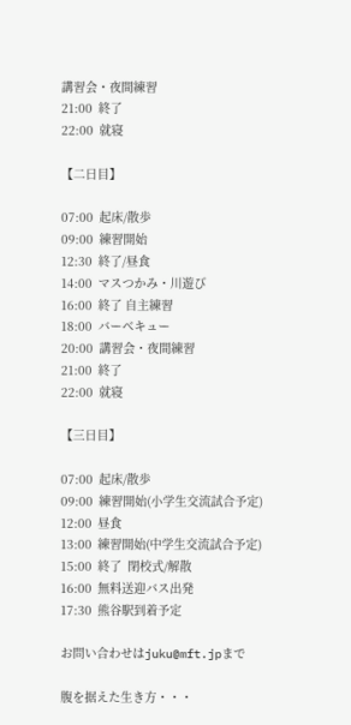講習会・夜間練習
21:00  終了
22:00  就寝

【二日目】

07:00  起床/散歩
09:00  練習開始
12:30  終了/昼食
14:00  マスつかみ・川遊び
16:00  終了 自主練習
18:00  バーベキュー
20:00  講習会・夜間練習
21:00  終了
22:00  就寝

【三日目】

07:00  起床/散歩
09:00  練習開始(小学生交流試合予定)
12:00  昼食
13:00  練習開始(中学生交流試合予定)
15:00  終了  閉校式/解散
16:00  無料送迎バス出発
17:30  熊谷駅到着予定

お問い合わせはjuku@mft.jpまで

腹を据えた生き方・・・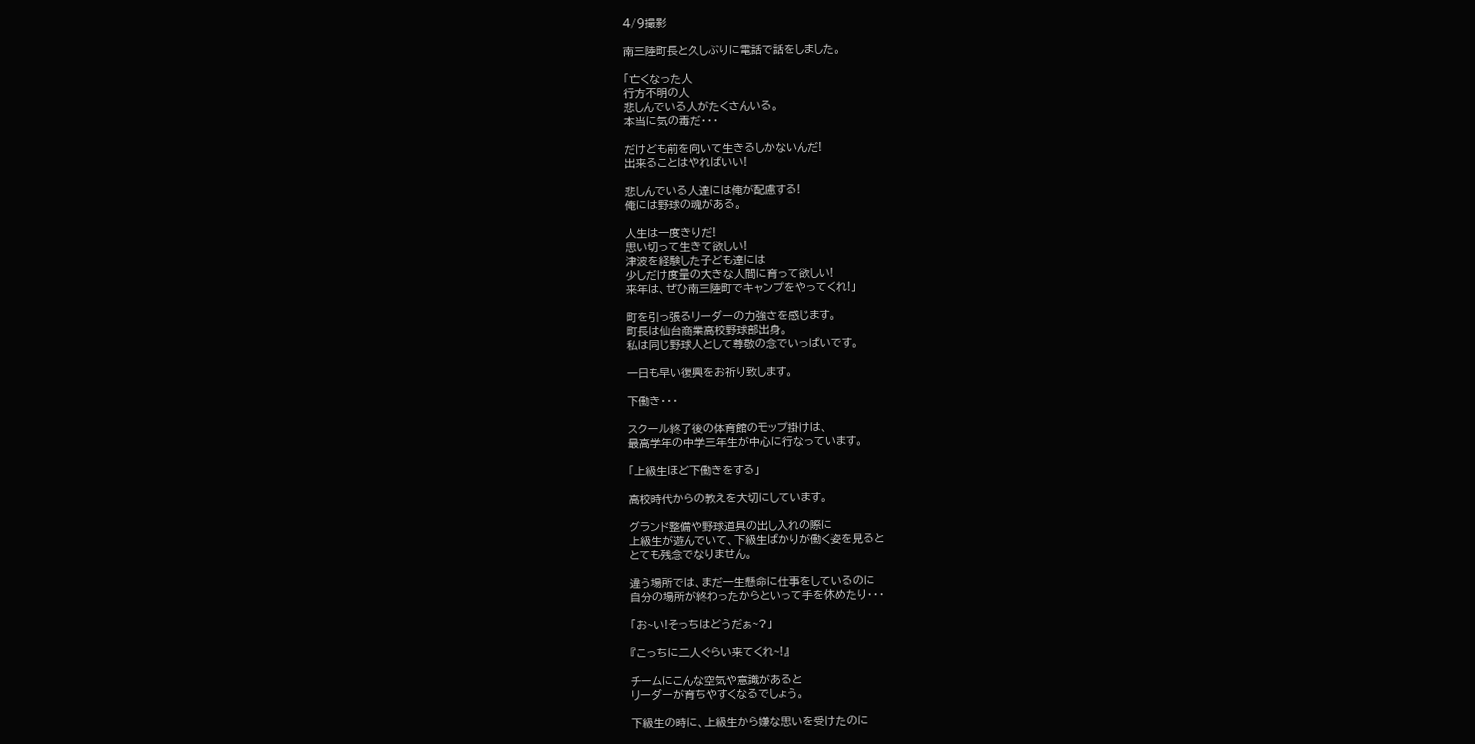4/9撮影

南三陸町長と久しぶりに電話で話をしました。

「亡くなった人
行方不明の人
悲しんでいる人がたくさんいる。
本当に気の毒だ・・・

だけども前を向いて生きるしかないんだ!
出来ることはやればいい!

悲しんでいる人達には俺が配慮する!
俺には野球の魂がある。

人生は一度きりだ!
思い切って生きて欲しい!
津波を経験した子ども達には
少しだけ度量の大きな人間に育って欲しい!
来年は、ぜひ南三陸町でキャンプをやってくれ!」

町を引っ張るリーダーの力強さを感じます。
町長は仙台商業高校野球部出身。
私は同じ野球人として尊敬の念でいっぱいです。

一日も早い復興をお祈り致します。

下働き・・・

スクール終了後の体育館のモップ掛けは、
最高学年の中学三年生が中心に行なっています。

「上級生ほど下働きをする」

高校時代からの教えを大切にしています。

グランド整備や野球道具の出し入れの際に
上級生が遊んでいて、下級生ばかりが働く姿を見ると
とても残念でなりません。

違う場所では、まだ一生懸命に仕事をしているのに
自分の場所が終わったからといって手を休めたり・・・

「お~い!そっちはどうだぁ~?」

『こっちに二人ぐらい来てくれ~!』

チームにこんな空気や意識があると
リーダーが育ちやすくなるでしょう。

下級生の時に、上級生から嫌な思いを受けたのに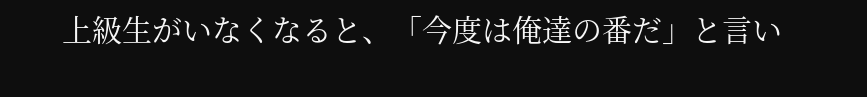上級生がいなくなると、「今度は俺達の番だ」と言い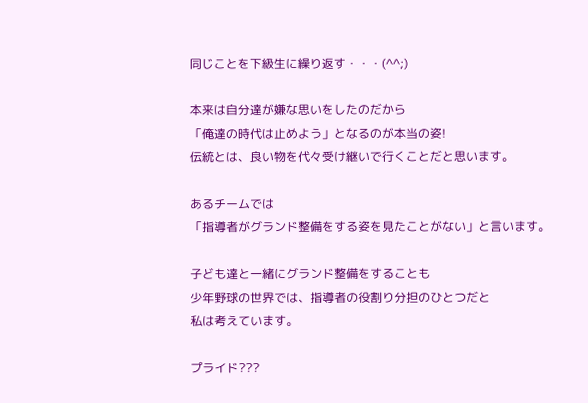同じことを下級生に繰り返す・・・(^^;)

本来は自分達が嫌な思いをしたのだから
「俺達の時代は止めよう」となるのが本当の姿!
伝統とは、良い物を代々受け継いで行くことだと思います。

あるチームでは
「指導者がグランド整備をする姿を見たことがない」と言います。

子ども達と一緒にグランド整備をすることも
少年野球の世界では、指導者の役割り分担のひとつだと
私は考えています。

プライド???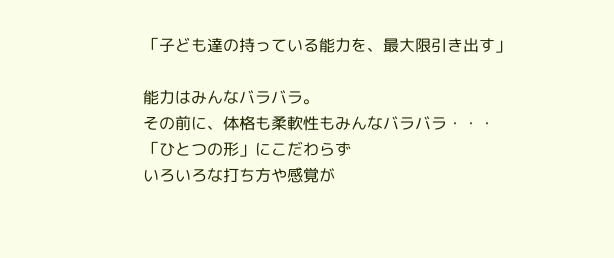「子ども達の持っている能力を、最大限引き出す」

能力はみんなバラバラ。
その前に、体格も柔軟性もみんなバラバラ・・・
「ひとつの形」にこだわらず
いろいろな打ち方や感覚が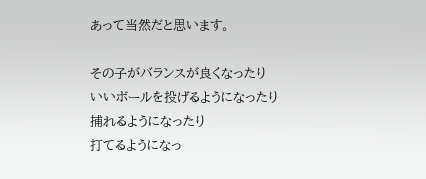あって当然だと思います。

その子がバランスが良くなったり
いいボールを投げるようになったり
捕れるようになったり
打てるようになっ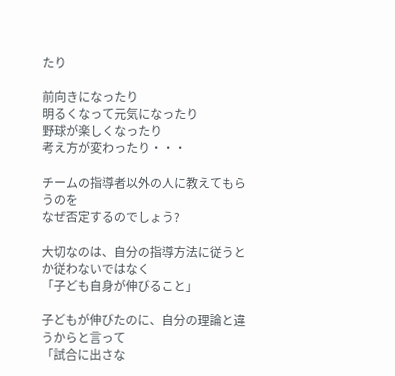たり

前向きになったり
明るくなって元気になったり
野球が楽しくなったり
考え方が変わったり・・・

チームの指導者以外の人に教えてもらうのを
なぜ否定するのでしょう?

大切なのは、自分の指導方法に従うとか従わないではなく
「子ども自身が伸びること」

子どもが伸びたのに、自分の理論と違うからと言って
「試合に出さな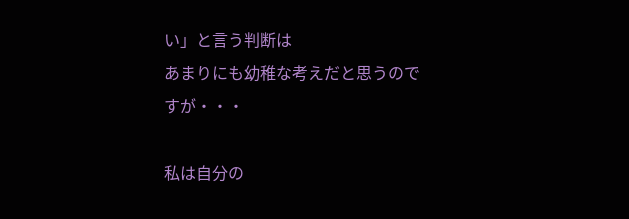い」と言う判断は
あまりにも幼稚な考えだと思うのですが・・・

私は自分の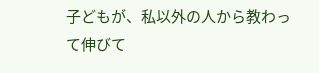子どもが、私以外の人から教わって伸びて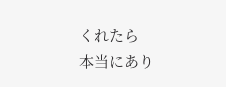くれたら
本当にあり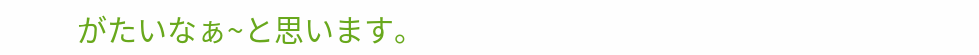がたいなぁ~と思います。